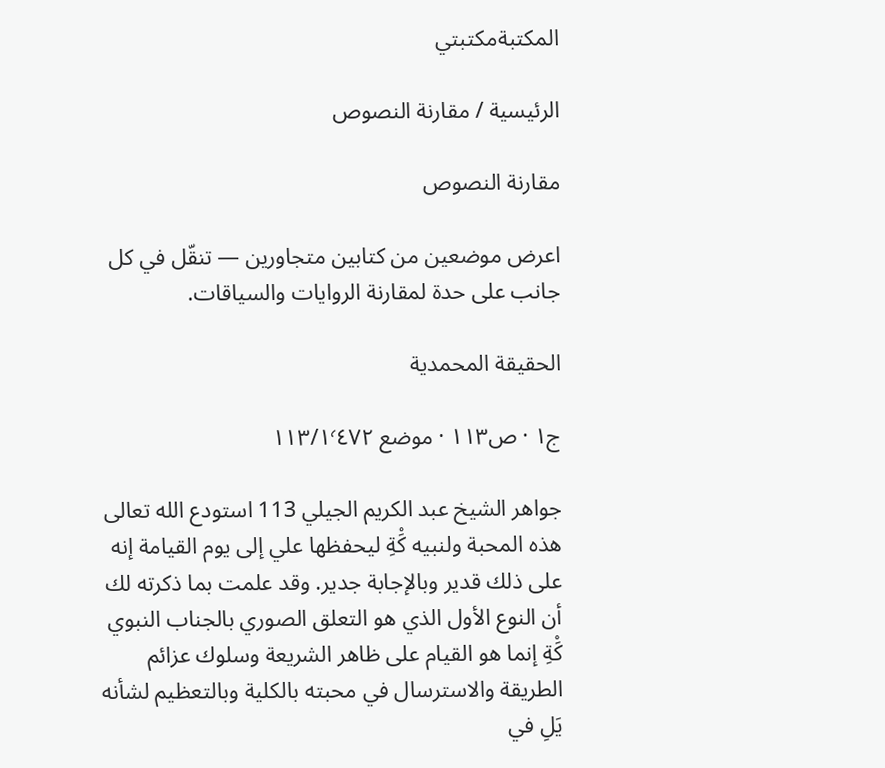المكتبةمكتبتي

الرئيسية / مقارنة النصوص

مقارنة النصوص

اعرض موضعين من كتابين متجاورين — تنقّل في كل جانب على حدة لمقارنة الروايات والسياقات.

الحقيقة المحمدية

ج١ · ص١١٣ · موضع ١١٣/١٬٤٧٢

جواهر الشيخ عبد الكريم الجيلي 113 استودع الله تعالى هذه المحبة ولنبيه كَْةِ ليحفظها علي إلى يوم القيامة إنه على ذلك قدير وبالإجابة جدير. وقد علمت بما ذكرته لك أن النوع الأول الذي هو التعلق الصوري بالجناب النبوي كَْةِ إنما هو القيام على ظاهر الشريعة وسلوك عزائم الطريقة والاسترسال في محبته بالكلية وبالتعظيم لشأنه يَلِ في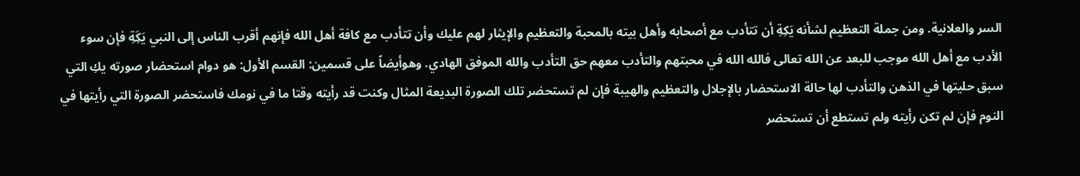السر والعلانية. ومن جملة التعظيم لشأنه يَكِةِ أن تتأدب مع أصحابه وأهل بيته بالمحبة والتعظيم والإيثار لهم عليك وأن تتأدب مع كافة أهل الله فإنهم أقرب الناس إلى النبي يَكَِةِ فإن سوء الأدب مع أهل الله موجب للبعد عن الله تعالى فالله الله في محبتهم والتأدب معهم حق التأدب والله الموفق الهادي. وهوأيضاً على قسمين: القسم الأول: هو دوام استحضار صورته يكِ التي سبق حليتها في الذهن والتأدب لها حالة الاستحضار بالإجلال والتعظيم والهيبة فإن لم تستحضر تلك الصورة البديعة المثال وكنت قد رأيته وقتا ما في نومك فاستحضر الصورة التي رأيتها في النوم فإن لم تكن رأيته ولم تستطع أن تستحضر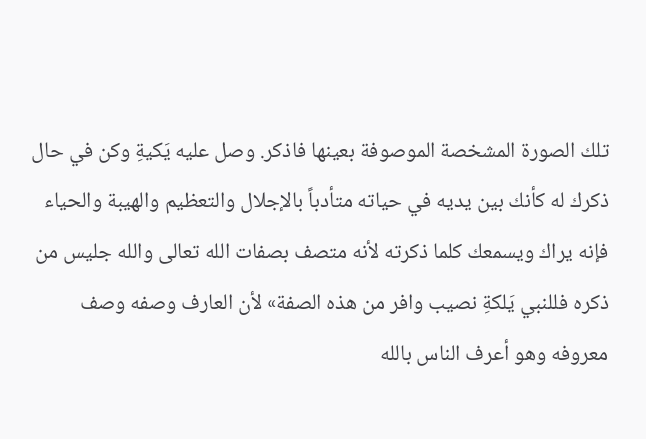تلك الصورة المشخصة الموصوفة بعينها فاذكر. وصل عليه يَكيةِ وكن في حال ذكرك له كأنك بين يديه في حياته متأدباً بالإجلال والتعظيم والهيبة والحياء فإنه يراك ويسمعك كلما ذكرته لأنه متصف بصفات الله تعالى والله جليس من ذكره فللنبي يَلكةِ نصيب وافر من هذه الصفة» لأن العارف وصفه وصف معروفه وهو أعرف الناس بالله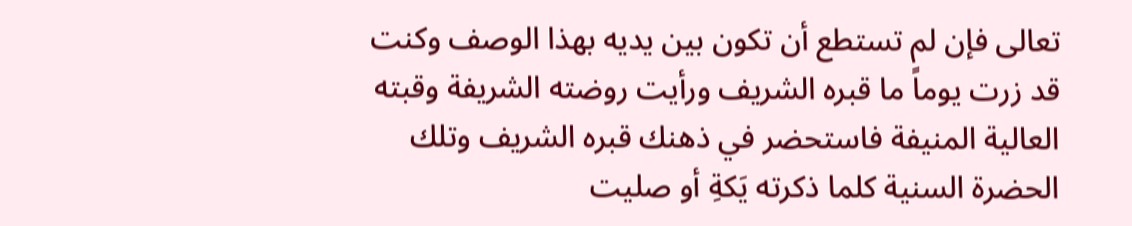تعالى فإن لم تستطع أن تكون بين يديه بهذا الوصف وكنت قد زرت يوماً ما قبره الشريف ورأيت روضته الشريفة وقبته العالية المنيفة فاستحضر في ذهنك قبره الشريف وتلك الحضرة السنية كلما ذكرته يَكةِ أو صليت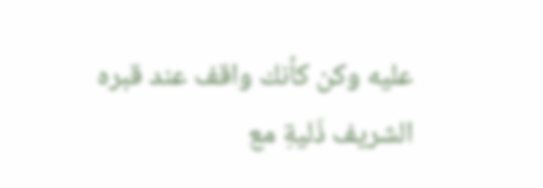عليه وكن كأنك واقف عند قبره الشريف ذَليةِ مع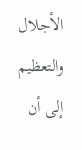الأجلال والتعظيم إلى أن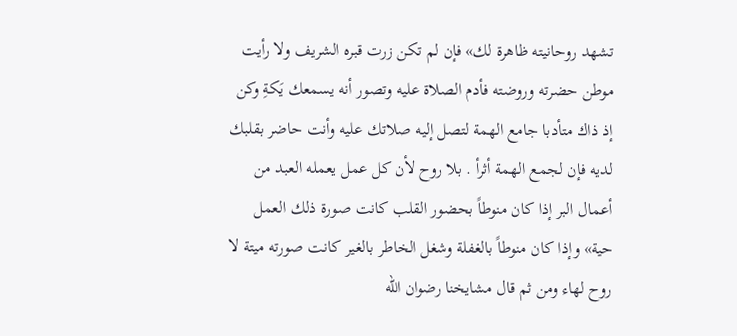تشهد روحانيته ظاهرة لك» فإن لم تكن زرت قبره الشريف ولا رأيت موطن حضرته وروضته فأدم الصلاة عليه وتصور أنه يسمعك يَكةِ وكن إذ ذاك متأدبا جامع الهمة لتصل إليه صلاتك عليه وأنت حاضر بقلبك لديه فإن لجمع الهمة أثرأ . بلا روح لأن كل عمل يعمله العبد من أعمال البر إذا كان منوطاً بحضور القلب كانت صورة ذلك العمل حية» وإذا كان منوطاً بالغفلة وشغل الخاطر بالغير كانت صورته ميتة لا روح لهاء ومن ثم قال مشايخنا رضوان الله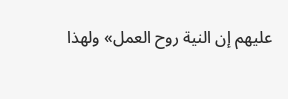عليهم إن النية روح العمل» ولهذا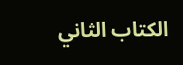الكتاب الثاني